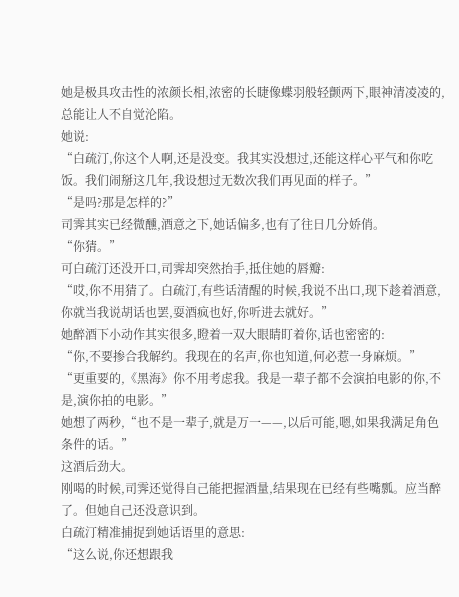她是极具攻击性的浓颜长相,浓密的长睫像蝶羽般轻颤两下,眼神清凌凌的,总能让人不自觉沦陷。
她说:
“白疏汀,你这个人啊,还是没变。我其实没想过,还能这样心平气和你吃饭。我们闹掰这几年,我设想过无数次我们再见面的样子。”
“是吗?那是怎样的?”
司霁其实已经微醺,酒意之下,她话偏多,也有了往日几分娇俏。
“你猜。”
可白疏汀还没开口,司霁却突然抬手,抵住她的唇瓣:
“哎,你不用猜了。白疏汀,有些话清醒的时候,我说不出口,现下趁着酒意,你就当我说胡话也罢,耍酒疯也好,你听进去就好。”
她醉酒下小动作其实很多,瞪着一双大眼睛盯着你,话也密密的:
“你,不要掺合我解约。我现在的名声,你也知道,何必惹一身麻烦。”
“更重要的,《黑海》你不用考虑我。我是一辈子都不会演拍电影的你,不是,演你拍的电影。”
她想了两秒,“也不是一辈子,就是万一——,以后可能,嗯,如果我满足角色条件的话。”
这酒后劲大。
刚喝的时候,司霁还觉得自己能把握酒量,结果现在已经有些嘴瓢。应当醉了。但她自己还没意识到。
白疏汀精准捕捉到她话语里的意思:
“这么说,你还想跟我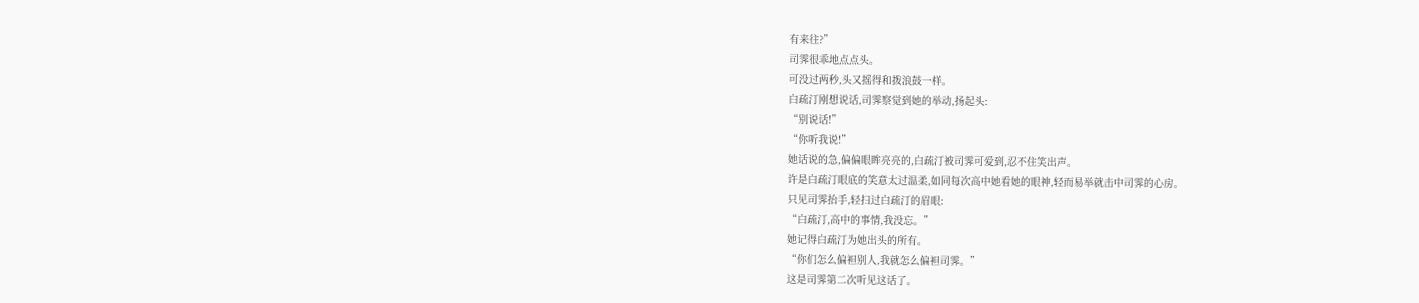有来往?”
司霁很乖地点点头。
可没过两秒,头又摇得和拨浪鼓一样。
白疏汀刚想说话,司霁察觉到她的举动,扬起头:
“别说话!”
“你听我说!”
她话说的急,偏偏眼眸亮亮的,白疏汀被司霁可爱到,忍不住笑出声。
许是白疏汀眼底的笑意太过温柔,如同每次高中她看她的眼神,轻而易举就击中司霁的心房。
只见司霁抬手,轻扫过白疏汀的眉眼:
“白疏汀,高中的事情,我没忘。”
她记得白疏汀为她出头的所有。
“你们怎么偏袒别人,我就怎么偏袒司霁。”
这是司霁第二次听见这话了。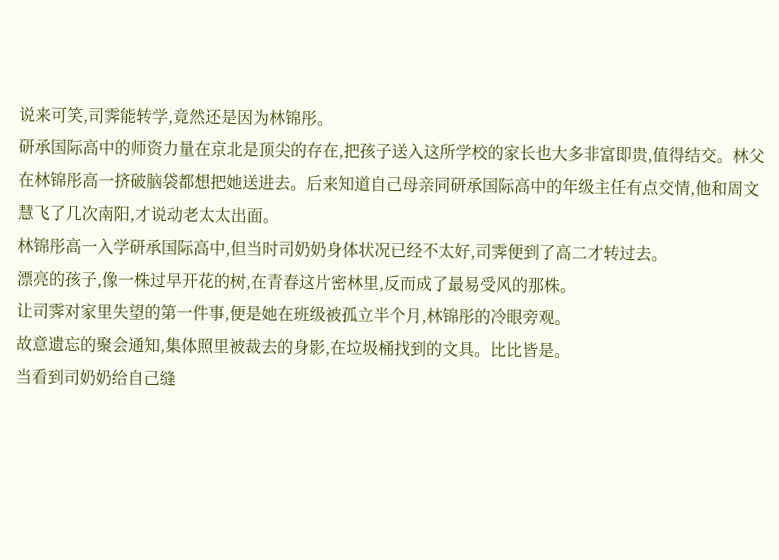说来可笑,司霁能转学,竟然还是因为林锦彤。
研承国际高中的师资力量在京北是顶尖的存在,把孩子送入这所学校的家长也大多非富即贵,值得结交。林父在林锦彤高一挤破脑袋都想把她送进去。后来知道自己母亲同研承国际高中的年级主任有点交情,他和周文慧飞了几次南阳,才说动老太太出面。
林锦彤高一入学研承国际高中,但当时司奶奶身体状况已经不太好,司霁便到了高二才转过去。
漂亮的孩子,像一株过早开花的树,在青春这片密林里,反而成了最易受风的那株。
让司霁对家里失望的第一件事,便是她在班级被孤立半个月,林锦彤的冷眼旁观。
故意遗忘的聚会通知,集体照里被裁去的身影,在垃圾桶找到的文具。比比皆是。
当看到司奶奶给自己缝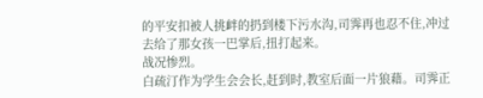的平安扣被人挑衅的扔到楼下污水沟,司霁再也忍不住,冲过去给了那女孩一巴掌后,扭打起来。
战况惨烈。
白疏汀作为学生会会长,赶到时,教室后面一片狼藉。司霁正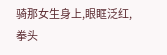骑那女生身上,眼眶泛红,拳头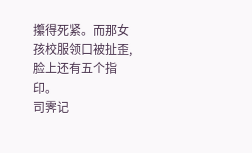攥得死紧。而那女孩校服领口被扯歪,脸上还有五个指印。
司霁记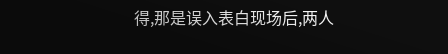得,那是误入表白现场后,两人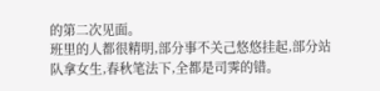的第二次见面。
班里的人都很精明,部分事不关己悠悠挂起,部分站队拿女生,春秋笔法下,全都是司霁的错。